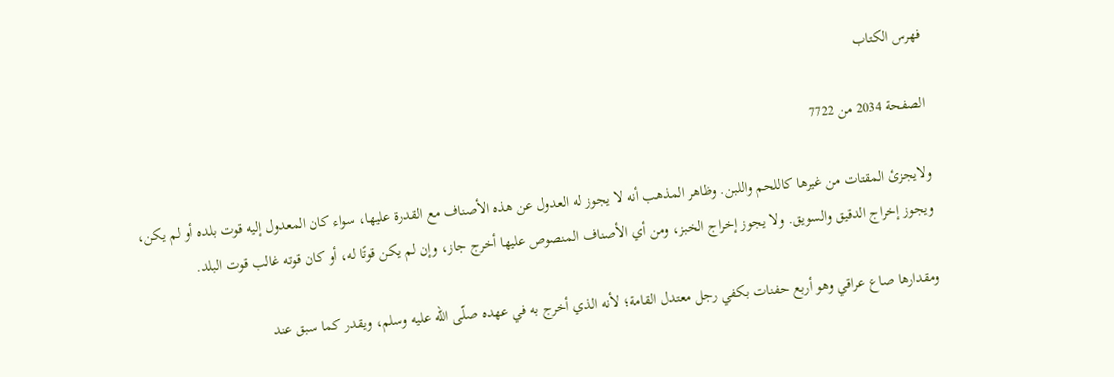فهرس الكتاب

الصفحة 2034 من 7722

ولايجزئ المقتات من غيرها كاللحم واللبن. وظاهر المذهب أنه لا يجوز له العدول عن هذه الأصناف مع القدرة عليها، سواء كان المعدول إليه قوت بلده أو لم يكن، ويجوز إخراج الدقيق والسويق. ولا يجوز إخراج الخبز، ومن أي الأصناف المنصوص عليها أخرج جاز، وإن لم يكن قوتًا له، أو كان قوته غالب قوت البلد.

ومقدارها صاع عراقي وهو أربع حفنات بكفي رجل معتدل القامة؛ لأنه الذي أخرج به في عهده صلّى الله عليه وسلم، ويقدر كما سبق عند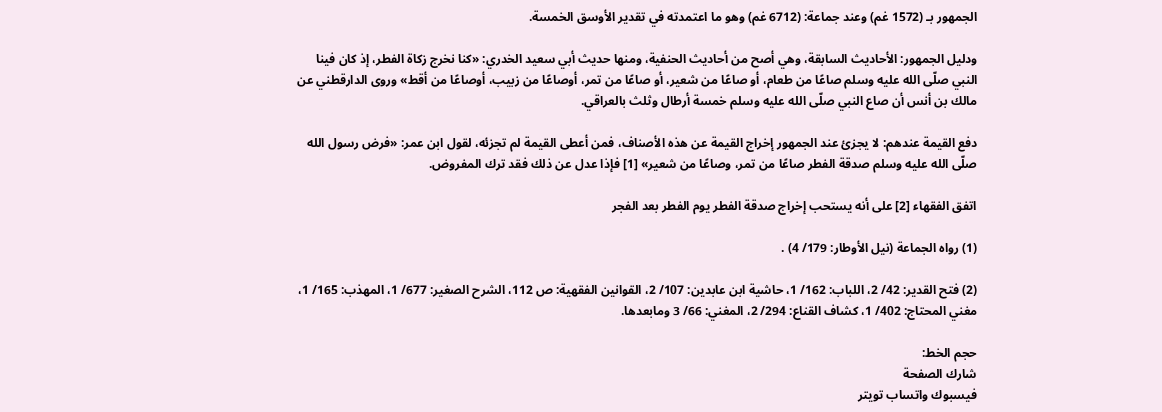الجمهور بـ (1572 غم) وعند جماعة: (6712 غم) وهو ما اعتمدته في تقدير الأوسق الخمسة.

ودليل الجمهور: الأحاديث السابقة، وهي أصح من أحاديث الحنفية، ومنها حديث أبي سعيد الخدري: «كنا نخرج زكاة الفطر، إذ كان فينا النبي صلّى الله عليه وسلم صاعًا من طعام، أو صاعًا من شعير، أو صاعًا من تمر، أوصاعًا من زبيب، أوصاعًا من أقط» وروى الدارقطني عن مالك بن أنس أن صاع النبي صلّى الله عليه وسلم خمسة أرطال وثلث بالعراقي.

دفع القيمة عندهم: لا يجزئ عند الجمهور إخراج القيمة عن هذه الأصناف، فمن أعطى القيمة لم تجزئه، لقول ابن عمر: «فرض رسول الله صلّى الله عليه وسلم صدقة الفطر صاعًا من تمر، وصاعًا من شعير» [1] فإذا عدل عن ذلك فقد ترك المفروض.

اتفق الفقهاء [2] على أنه يستحب إخراج صدقة الفطر يوم الفطر بعد الفجر

(1) رواه الجماعة (نيل الأوطار: 179/ 4) .

(2) فتح القدير: 42/ 2، اللباب: 162/ 1، حاشية ابن عابدين: 107/ 2، القوانين الفقهية: ص 112، الشرح الصغير: 677/ 1، المهذب: 165/ 1، مغني المحتاج: 402/ 1، كشاف القناع: 294/ 2، المغني: 66/ 3 ومابعدها.

حجم الخط:
شارك الصفحة
فيسبوك واتساب تويتر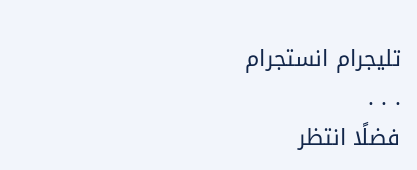تليجرام انستجرام
. . .
فضلًا انتظر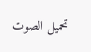تحميل الصوت